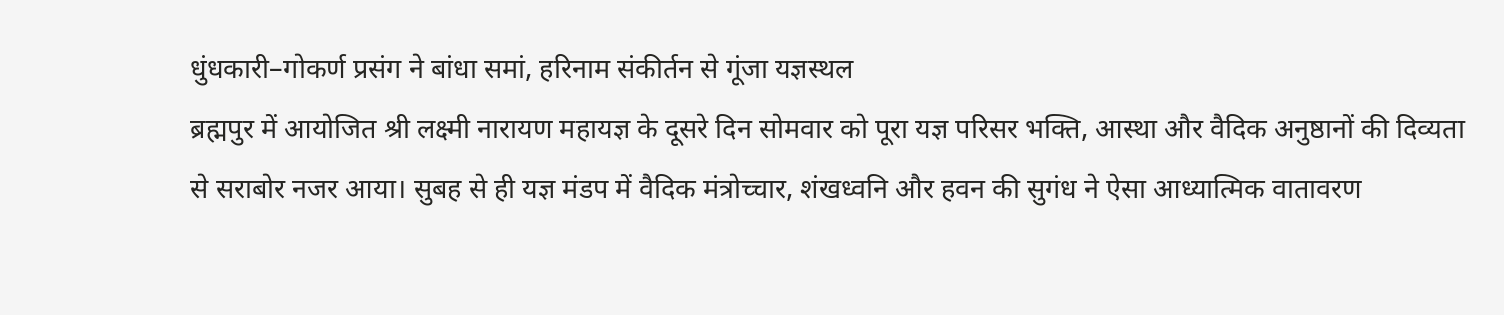धुंधकारी–गोकर्ण प्रसंग ने बांधा समां, हरिनाम संकीर्तन से गूंजा यज्ञस्थल
ब्रह्मपुर में आयोजित श्री लक्ष्मी नारायण महायज्ञ के दूसरे दिन सोमवार को पूरा यज्ञ परिसर भक्ति, आस्था और वैदिक अनुष्ठानों की दिव्यता से सराबोर नजर आया। सुबह से ही यज्ञ मंडप में वैदिक मंत्रोच्चार, शंखध्वनि और हवन की सुगंध ने ऐसा आध्यात्मिक वातावरण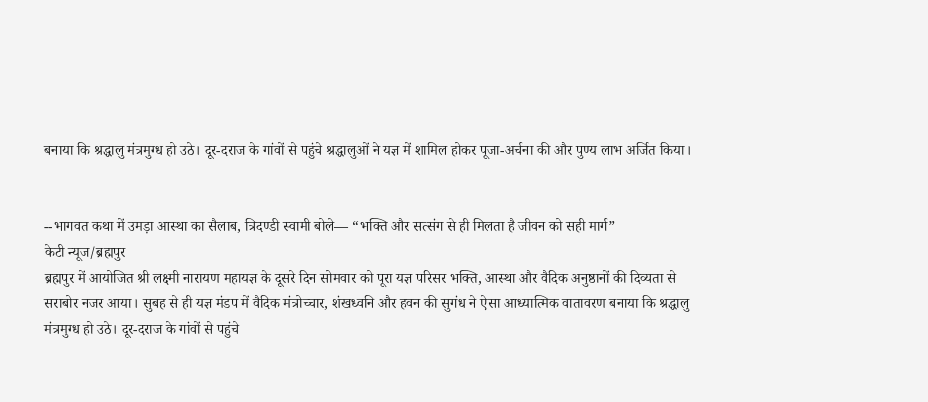बनाया कि श्रद्धालु मंत्रमुग्ध हो उठे। दूर-दराज के गांवों से पहुंचे श्रद्धालुओं ने यज्ञ में शामिल होकर पूजा-अर्चना की और पुण्य लाभ अर्जित किया।


--भागवत कथा में उमड़ा आस्था का सैलाब, त्रिदण्डी स्वामी बोले— “भक्ति और सत्संग से ही मिलता है जीवन को सही मार्ग”
केटी न्यूज/ब्रह्मपुर
ब्रह्मपुर में आयोजित श्री लक्ष्मी नारायण महायज्ञ के दूसरे दिन सोमवार को पूरा यज्ञ परिसर भक्ति, आस्था और वैदिक अनुष्ठानों की दिव्यता से सराबोर नजर आया। सुबह से ही यज्ञ मंडप में वैदिक मंत्रोच्चार, शंखध्वनि और हवन की सुगंध ने ऐसा आध्यात्मिक वातावरण बनाया कि श्रद्धालु मंत्रमुग्ध हो उठे। दूर-दराज के गांवों से पहुंचे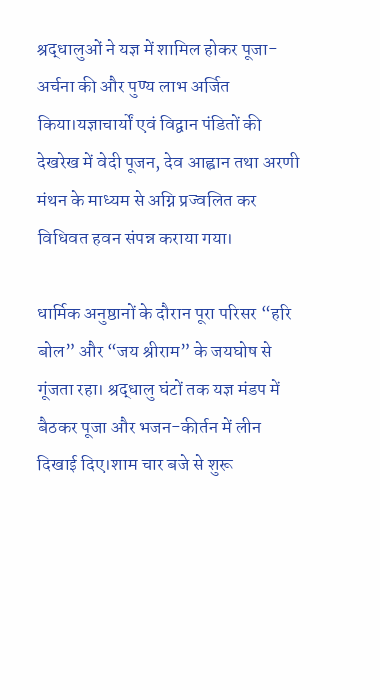श्रद्धालुओं ने यज्ञ में शामिल होकर पूजा-अर्चना की और पुण्य लाभ अर्जित किया।यज्ञाचार्यों एवं विद्वान पंडितों की देखरेख में वेदी पूजन, देव आह्वान तथा अरणी मंथन के माध्यम से अग्नि प्रज्वलित कर विधिवत हवन संपन्न कराया गया।

धार्मिक अनुष्ठानों के दौरान पूरा परिसर “हरि बोल” और “जय श्रीराम” के जयघोष से गूंजता रहा। श्रद्धालु घंटों तक यज्ञ मंडप में बैठकर पूजा और भजन-कीर्तन में लीन दिखाई दिए।शाम चार बजे से शुरू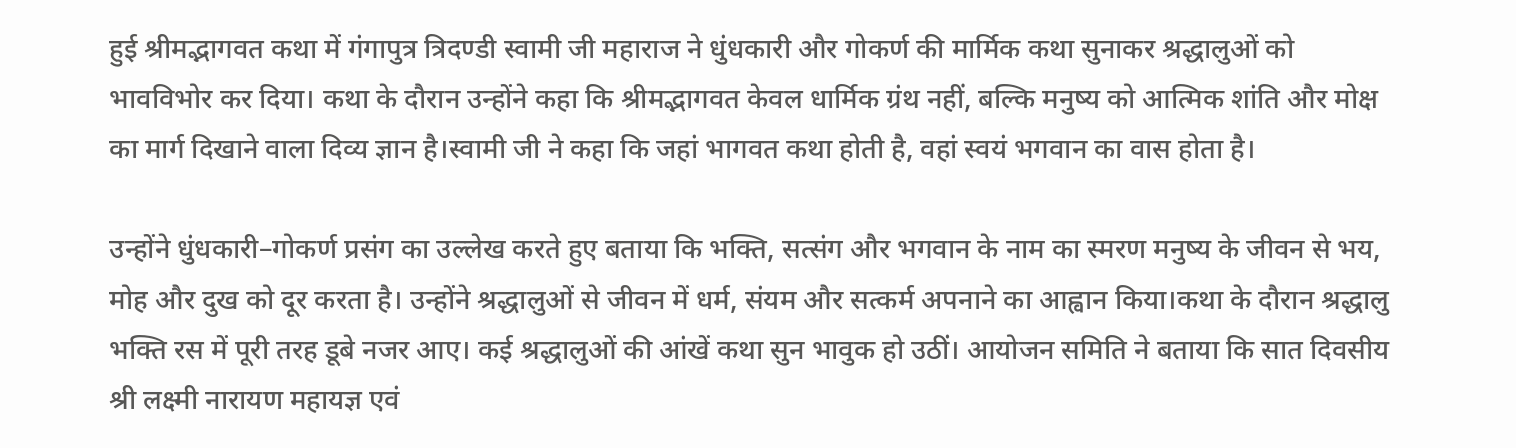हुई श्रीमद्भागवत कथा में गंगापुत्र त्रिदण्डी स्वामी जी महाराज ने धुंधकारी और गोकर्ण की मार्मिक कथा सुनाकर श्रद्धालुओं को भावविभोर कर दिया। कथा के दौरान उन्होंने कहा कि श्रीमद्भागवत केवल धार्मिक ग्रंथ नहीं, बल्कि मनुष्य को आत्मिक शांति और मोक्ष का मार्ग दिखाने वाला दिव्य ज्ञान है।स्वामी जी ने कहा कि जहां भागवत कथा होती है, वहां स्वयं भगवान का वास होता है।

उन्होंने धुंधकारी–गोकर्ण प्रसंग का उल्लेख करते हुए बताया कि भक्ति, सत्संग और भगवान के नाम का स्मरण मनुष्य के जीवन से भय, मोह और दुख को दूर करता है। उन्होंने श्रद्धालुओं से जीवन में धर्म, संयम और सत्कर्म अपनाने का आह्वान किया।कथा के दौरान श्रद्धालु भक्ति रस में पूरी तरह डूबे नजर आए। कई श्रद्धालुओं की आंखें कथा सुन भावुक हो उठीं। आयोजन समिति ने बताया कि सात दिवसीय श्री लक्ष्मी नारायण महायज्ञ एवं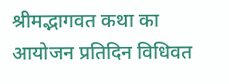श्रीमद्भागवत कथा का आयोजन प्रतिदिन विधिवत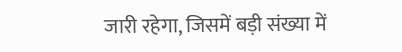जारी रहेगा, जिसमें बड़ी संख्या में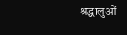श्रद्धालुओं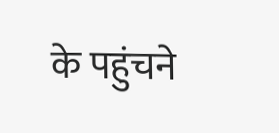के पहुंचने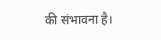की संभावना है।